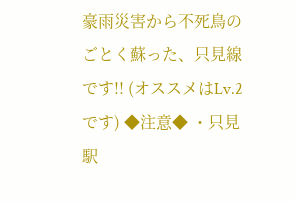豪雨災害から不死鳥のごとく蘇った、只見線です!! (オススメはLv.2です) ◆注意◆ ・只見駅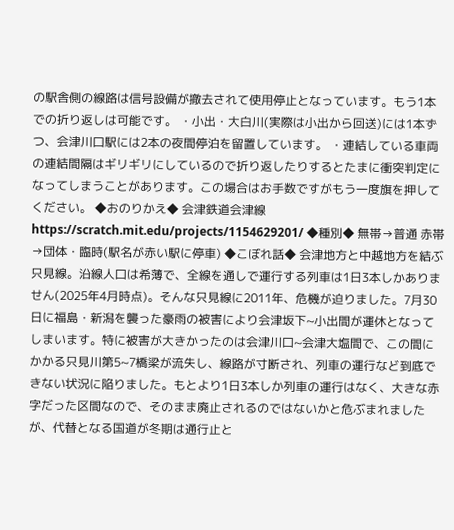の駅舎側の線路は信号設備が撤去されて使用停止となっています。もう1本での折り返しは可能です。 ・小出・大白川(実際は小出から回送)には1本ずつ、会津川口駅には2本の夜間停泊を留置しています。 ・連結している車両の連結間隔はギリギリにしているので折り返したりするとたまに衝突判定になってしまうことがあります。この場合はお手数ですがもう一度旗を押してください。 ◆おのりかえ◆ 会津鉄道会津線 https://scratch.mit.edu/projects/1154629201/ ◆種別◆ 無帯→普通 赤帯→団体・臨時(駅名が赤い駅に停車) ◆こぼれ話◆ 会津地方と中越地方を結ぶ只見線。沿線人口は希薄で、全線を通しで運行する列車は1日3本しかありません(2025年4月時点)。そんな只見線に2011年、危機が迫りました。7月30日に福島・新潟を襲った豪雨の被害により会津坂下~小出間が運休となってしまいます。特に被害が大きかったのは会津川口~会津大塩間で、この間にかかる只見川第5~7橋梁が流失し、線路が寸断され、列車の運行など到底できない状況に陥りました。もとより1日3本しか列車の運行はなく、大きな赤字だった区間なので、そのまま廃止されるのではないかと危ぶまれましたが、代替となる国道が冬期は通行止と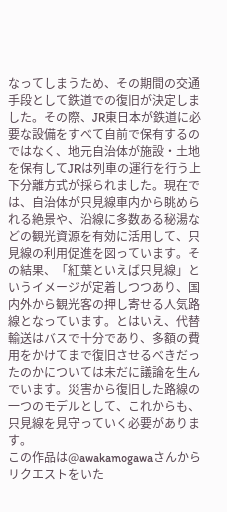なってしまうため、その期間の交通手段として鉄道での復旧が決定しました。その際、JR東日本が鉄道に必要な設備をすべて自前で保有するのではなく、地元自治体が施設・土地を保有してJRは列車の運行を行う上下分離方式が採られました。現在では、自治体が只見線車内から眺められる絶景や、沿線に多数ある秘湯などの観光資源を有効に活用して、只見線の利用促進を図っています。その結果、「紅葉といえば只見線」というイメージが定着しつつあり、国内外から観光客の押し寄せる人気路線となっています。とはいえ、代替輸送はバスで十分であり、多額の費用をかけてまで復旧させるべきだったのかについては未だに議論を生んでいます。災害から復旧した路線の一つのモデルとして、これからも、只見線を見守っていく必要があります。
この作品は@awakamogawaさんからリクエストをいた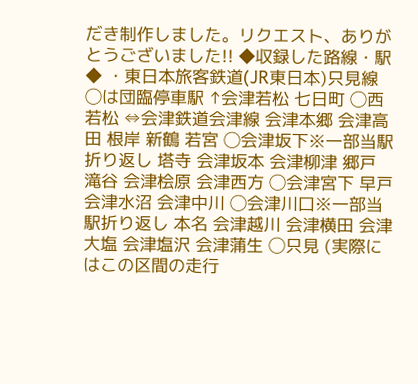だき制作しました。リクエスト、ありがとうございました!! ◆収録した路線・駅◆ ・東日本旅客鉄道(JR東日本)只見線 ◯は団臨停車駅 ↑会津若松 七日町 ◯西若松 ⇔会津鉄道会津線 会津本郷 会津高田 根岸 新鶴 若宮 ◯会津坂下※一部当駅折り返し 塔寺 会津坂本 会津柳津 郷戸 滝谷 会津桧原 会津西方 ◯会津宮下 早戸 会津水沼 会津中川 ◯会津川口※一部当駅折り返し 本名 会津越川 会津横田 会津大塩 会津塩沢 会津蒲生 ◯只見 (実際にはこの区間の走行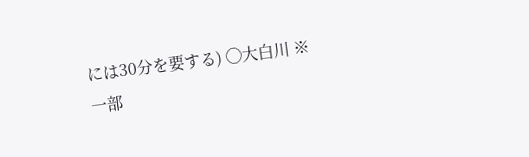には30分を要する) ◯大白川 ※一部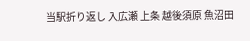当駅折り返し 入広瀬 上条 越後須原 魚沼田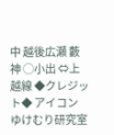中 越後広瀬 藪神 ◯小出 ⇔上越線 ◆クレジット◆ アイコン ゆけむり研究室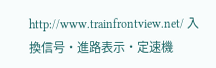http://www.trainfrontview.net/ 入換信号・進路表示・定速機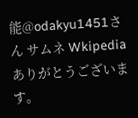能@odakyu1451さん サムネ Wkipedia ありがとうございます。